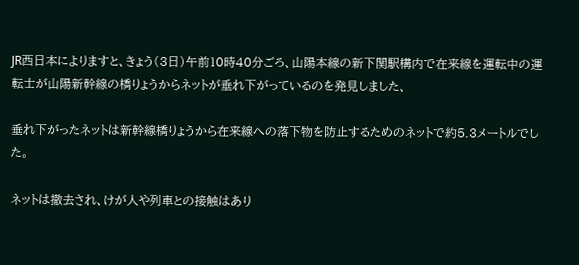JR西日本によりますと、きょう(3日)午前10時40分ごろ、山陽本線の新下関駅構内で在来線を運転中の運転士が山陽新幹線の橋りょうからネットが垂れ下がっているのを発見しました、

垂れ下がったネットは新幹線橋りょうから在来線への落下物を防止するためのネットで約5.3メートルでした。

ネットは撤去され、けが人や列車との接触はあり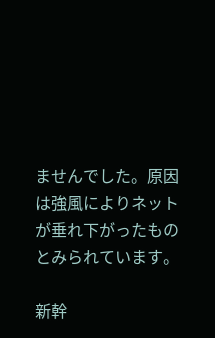ませんでした。原因は強風によりネットが垂れ下がったものとみられています。

新幹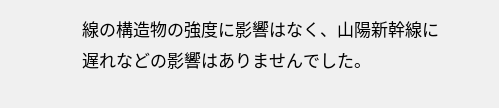線の構造物の強度に影響はなく、山陽新幹線に遅れなどの影響はありませんでした。